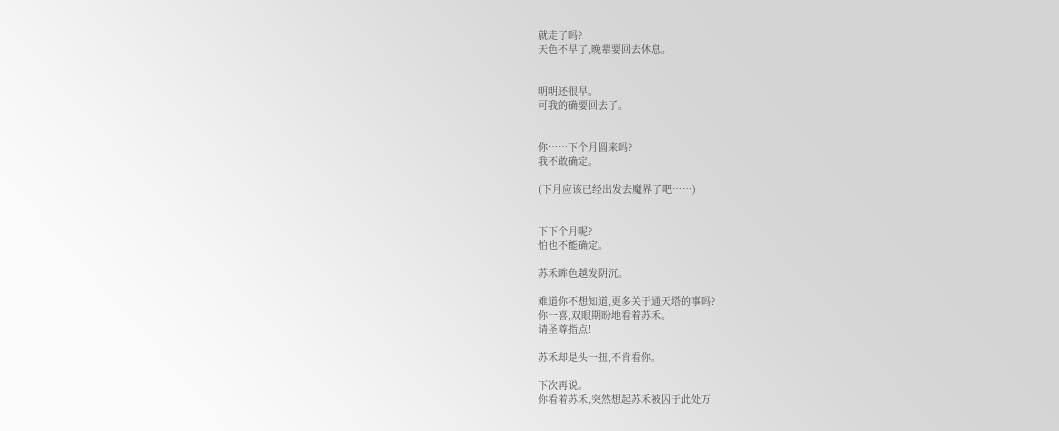就走了吗?
天色不早了,晚辈要回去休息。


明明还很早。
可我的确要回去了。


你……下个月圆来吗?
我不敢确定。

(下月应该已经出发去魔界了吧……)


下下个月呢?
怕也不能确定。

苏禾眸色越发阴沉。

难道你不想知道,更多关于通天塔的事吗?
你一喜,双眼期盼地看着苏禾。
请圣尊指点!

苏禾却是头一扭,不肯看你。

下次再说。
你看着苏禾,突然想起苏禾被囚于此处万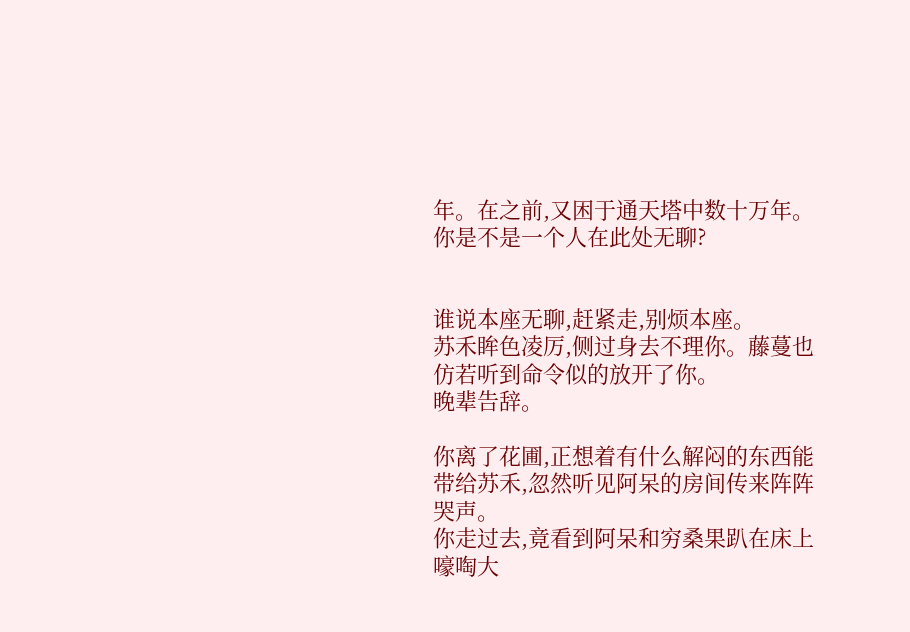年。在之前,又困于通天塔中数十万年。
你是不是一个人在此处无聊?


谁说本座无聊,赶紧走,别烦本座。
苏禾眸色凌厉,侧过身去不理你。藤蔓也仿若听到命令似的放开了你。
晚辈告辞。

你离了花圃,正想着有什么解闷的东西能带给苏禾,忽然听见阿呆的房间传来阵阵哭声。
你走过去,竟看到阿呆和穷桑果趴在床上嚎啕大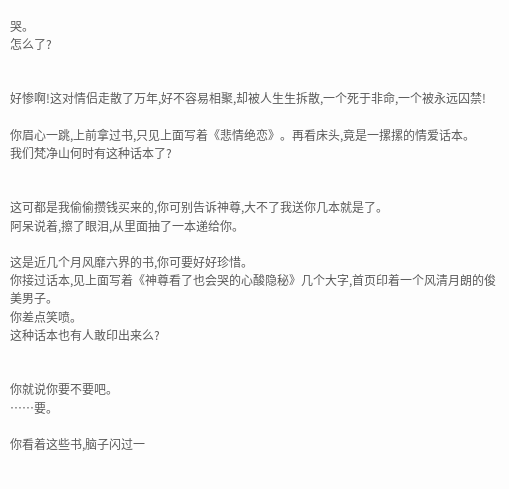哭。
怎么了?


好惨啊!这对情侣走散了万年,好不容易相聚,却被人生生拆散,一个死于非命,一个被永远囚禁!

你眉心一跳,上前拿过书,只见上面写着《悲情绝恋》。再看床头,竟是一摞摞的情爱话本。
我们梵净山何时有这种话本了?


这可都是我偷偷攒钱买来的,你可别告诉神尊,大不了我送你几本就是了。
阿呆说着,擦了眼泪,从里面抽了一本递给你。

这是近几个月风靡六界的书,你可要好好珍惜。
你接过话本,见上面写着《神尊看了也会哭的心酸隐秘》几个大字,首页印着一个风清月朗的俊美男子。
你差点笑喷。
这种话本也有人敢印出来么?


你就说你要不要吧。
……要。

你看着这些书,脑子闪过一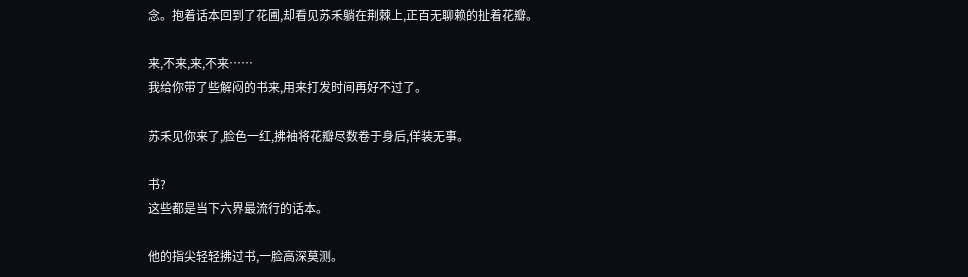念。抱着话本回到了花圃,却看见苏禾躺在荆棘上,正百无聊赖的扯着花瓣。

来,不来,来,不来……
我给你带了些解闷的书来,用来打发时间再好不过了。

苏禾见你来了,脸色一红,拂袖将花瓣尽数卷于身后,佯装无事。

书?
这些都是当下六界最流行的话本。

他的指尖轻轻拂过书,一脸高深莫测。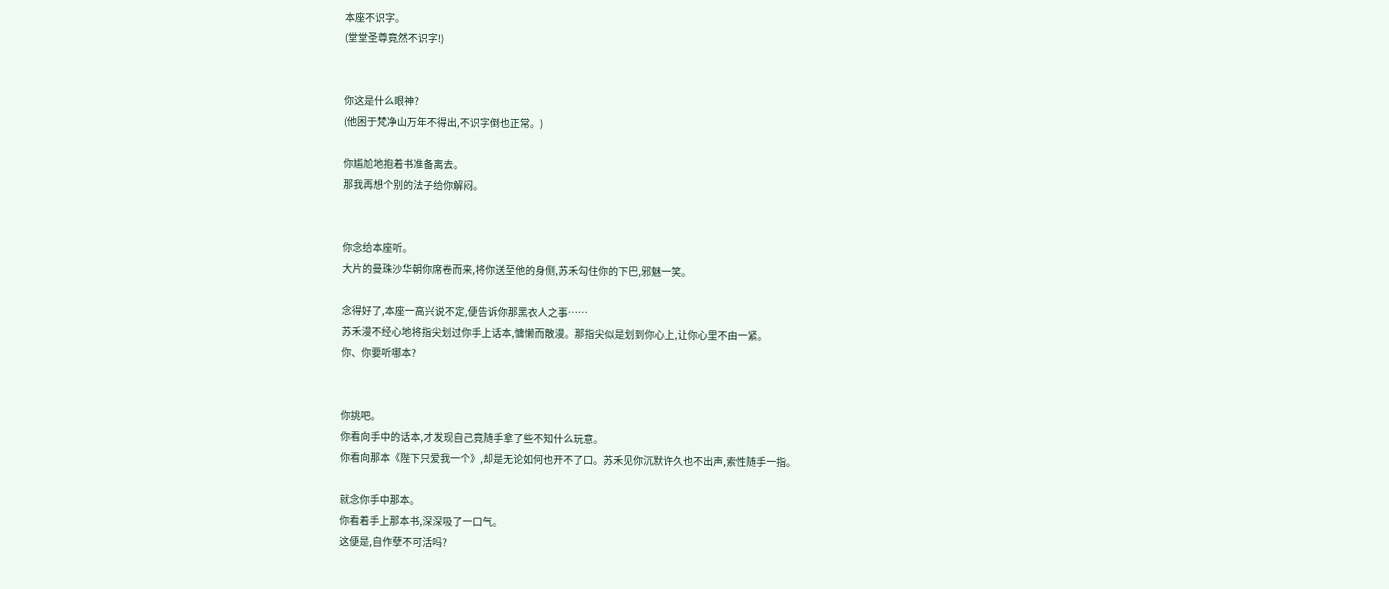本座不识字。
(堂堂圣尊竟然不识字!)


你这是什么眼神?
(他困于梵净山万年不得出,不识字倒也正常。)

你尴尬地抱着书准备离去。
那我再想个别的法子给你解闷。


你念给本座听。
大片的曼珠沙华朝你席卷而来,将你送至他的身侧,苏禾勾住你的下巴,邪魅一笑。

念得好了,本座一高兴说不定,便告诉你那黑衣人之事……
苏禾漫不经心地将指尖划过你手上话本,慵懒而散漫。那指尖似是划到你心上,让你心里不由一紧。
你、你要听哪本?


你挑吧。
你看向手中的话本,才发现自己竟随手拿了些不知什么玩意。
你看向那本《陛下只爱我一个》,却是无论如何也开不了口。苏禾见你沉默许久也不出声,索性随手一指。

就念你手中那本。
你看着手上那本书,深深吸了一口气。
这便是,自作孽不可活吗?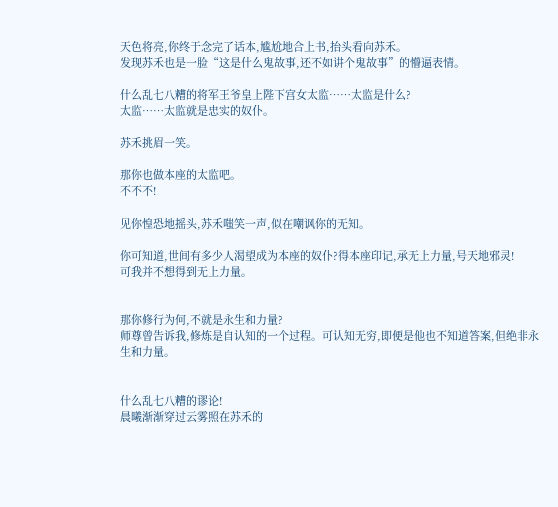天色将亮,你终于念完了话本,尴尬地合上书,抬头看向苏禾。
发现苏禾也是一脸“这是什么鬼故事,还不如讲个鬼故事”的懵逼表情。

什么乱七八糟的将军王爷皇上陛下宫女太监……太监是什么?
太监……太监就是忠实的奴仆。

苏禾挑眉一笑。

那你也做本座的太监吧。
不不不!

见你惶恐地摇头,苏禾嗤笑一声,似在嘲讽你的无知。

你可知道,世间有多少人渴望成为本座的奴仆?得本座印记,承无上力量,号天地邪灵!
可我并不想得到无上力量。


那你修行为何,不就是永生和力量?
师尊曾告诉我,修炼是自认知的一个过程。可认知无穷,即便是他也不知道答案,但绝非永生和力量。


什么乱七八糟的谬论!
晨曦渐渐穿过云雾照在苏禾的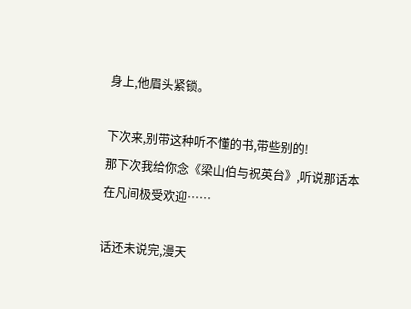身上,他眉头紧锁。

下次来,别带这种听不懂的书,带些别的!
那下次我给你念《梁山伯与祝英台》,听说那话本在凡间极受欢迎……

话还未说完,漫天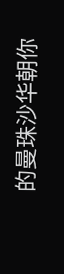的曼珠沙华朝你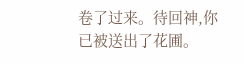卷了过来。待回神,你已被送出了花圃。